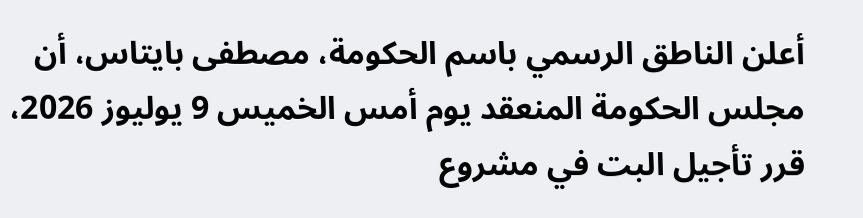أعلن الناطق الرسمي باسم الحكومة، مصطفى بايتاس، أن مجلس الحكومة المنعقد يوم أمس الخميس 9 يوليوز 2026، قرر تأجيل البت في مشروع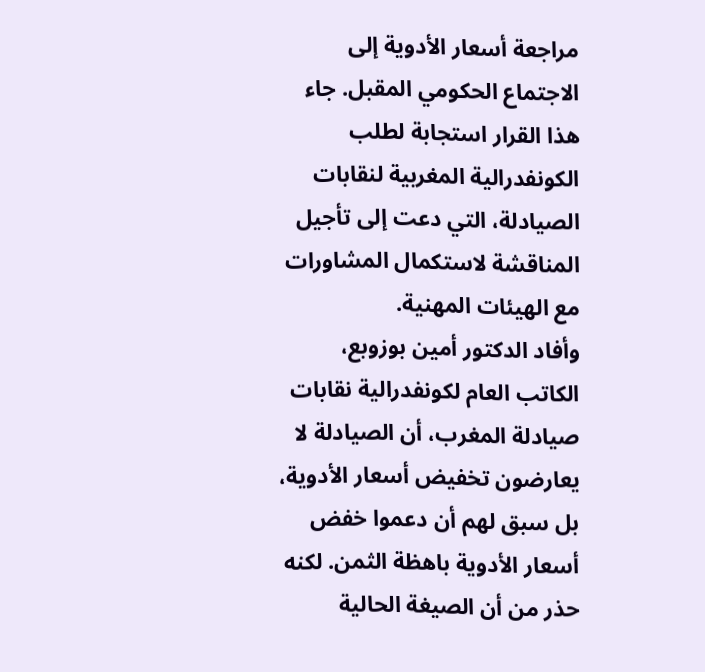مراجعة أسعار الأدوية إلى الاجتماع الحكومي المقبل. جاء هذا القرار استجابة لطلب الكونفدرالية المغربية لنقابات الصيادلة، التي دعت إلى تأجيل المناقشة لاستكمال المشاورات مع الهيئات المهنية.
وأفاد الدكتور أمين بوزوبع، الكاتب العام لكونفدرالية نقابات صيادلة المغرب، أن الصيادلة لا يعارضون تخفيض أسعار الأدوية، بل سبق لهم أن دعموا خفض أسعار الأدوية باهظة الثمن. لكنه حذر من أن الصيغة الحالية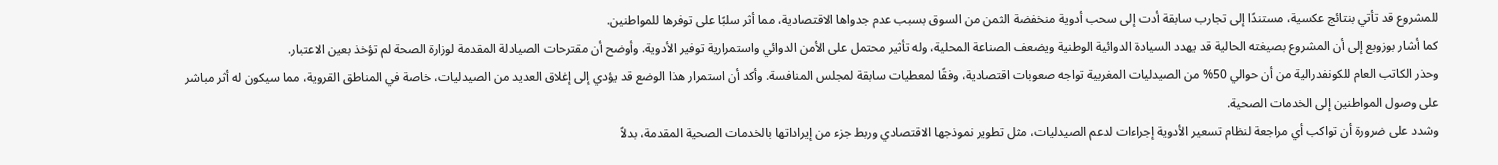للمشروع قد تأتي بنتائج عكسية، مستندًا إلى تجارب سابقة أدت إلى سحب أدوية منخفضة الثمن من السوق بسبب عدم جدواها الاقتصادية، مما أثر سلبًا على توفرها للمواطنين.
كما أشار بوزوبع إلى أن المشروع بصيغته الحالية قد يهدد السيادة الدوائية الوطنية ويضعف الصناعة المحلية، وله تأثير محتمل على الأمن الدوائي واستمرارية توفير الأدوية. وأوضح أن مقترحات الصيادلة المقدمة لوزارة الصحة لم تؤخذ بعين الاعتبار.
وحذر الكاتب العام للكونفدرالية من أن حوالي 50% من الصيدليات المغربية تواجه صعوبات اقتصادية، وفقًا لمعطيات سابقة لمجلس المنافسة. وأكد أن استمرار هذا الوضع قد يؤدي إلى إغلاق العديد من الصيدليات، خاصة في المناطق القروية، مما سيكون له أثر مباشر على وصول المواطنين إلى الخدمات الصحية.
وشدد على ضرورة أن تواكب أي مراجعة لنظام تسعير الأدوية إجراءات لدعم الصيدليات، مثل تطوير نموذجها الاقتصادي وربط جزء من إيراداتها بالخدمات الصحية المقدمة، بدلاً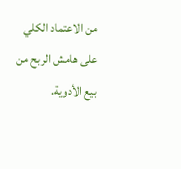من الاعتماد الكلي على هامش الربح من بيع الأدوية.